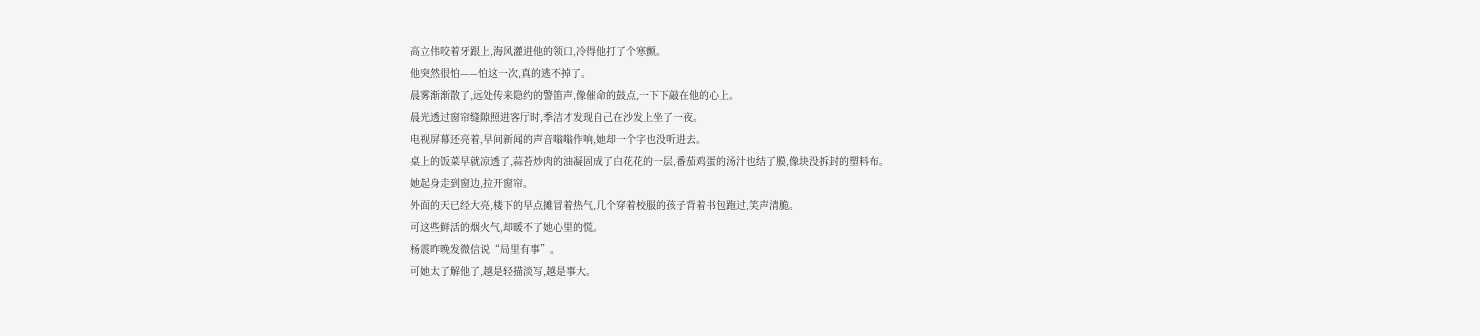高立伟咬着牙跟上,海风灌进他的领口,冷得他打了个寒颤。
他突然很怕——怕这一次,真的逃不掉了。
晨雾渐渐散了,远处传来隐约的警笛声,像催命的鼓点,一下下敲在他的心上。
晨光透过窗帘缝隙照进客厅时,季洁才发现自己在沙发上坐了一夜。
电视屏幕还亮着,早间新闻的声音嗡嗡作响,她却一个字也没听进去。
桌上的饭菜早就凉透了,蒜苔炒肉的油凝固成了白花花的一层,番茄鸡蛋的汤汁也结了膜,像块没拆封的塑料布。
她起身走到窗边,拉开窗帘。
外面的天已经大亮,楼下的早点摊冒着热气,几个穿着校服的孩子背着书包跑过,笑声清脆。
可这些鲜活的烟火气,却暖不了她心里的慌。
杨震昨晚发微信说“局里有事”。
可她太了解他了,越是轻描淡写,越是事大。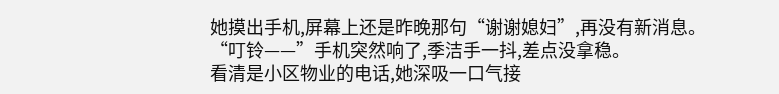她摸出手机,屏幕上还是昨晚那句“谢谢媳妇”,再没有新消息。
“叮铃——”手机突然响了,季洁手一抖,差点没拿稳。
看清是小区物业的电话,她深吸一口气接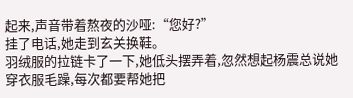起来,声音带着熬夜的沙哑:“您好?”
挂了电话,她走到玄关换鞋。
羽绒服的拉链卡了一下,她低头摆弄着,忽然想起杨震总说她穿衣服毛躁,每次都要帮她把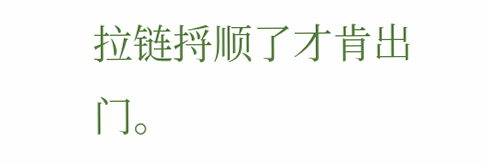拉链捋顺了才肯出门。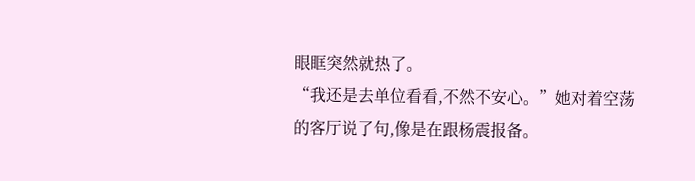眼眶突然就热了。
“我还是去单位看看,不然不安心。”她对着空荡的客厅说了句,像是在跟杨震报备。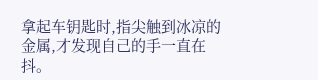拿起车钥匙时,指尖触到冰凉的金属,才发现自己的手一直在抖。